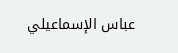عباس الإسماعيلي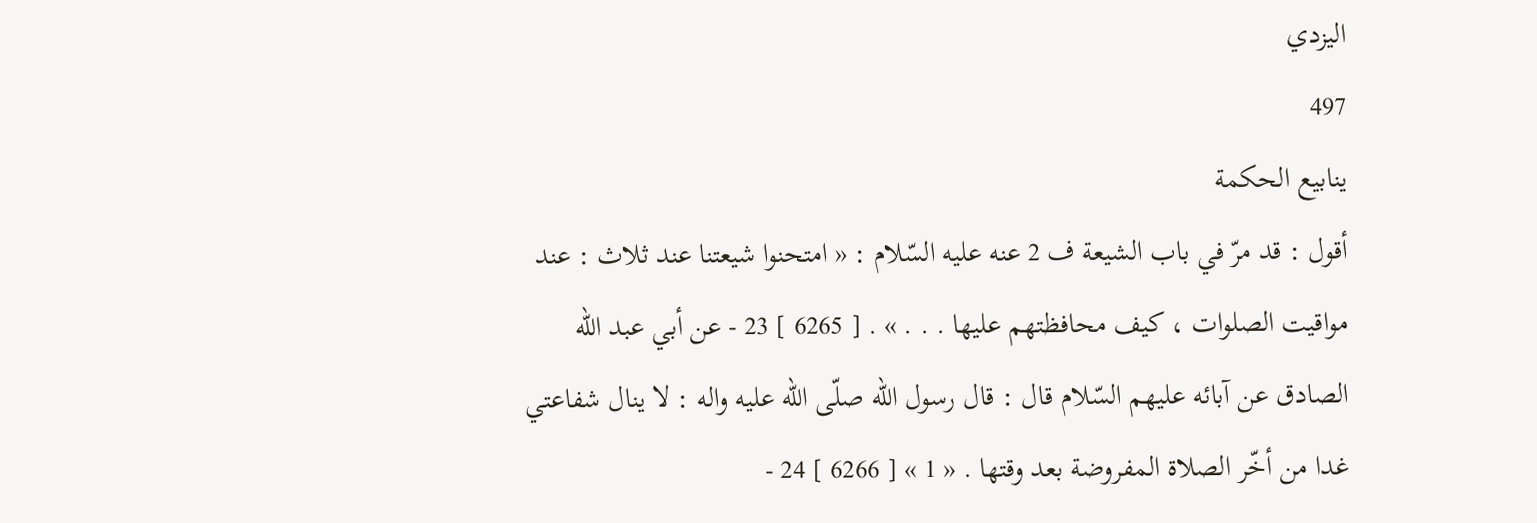اليزدي
497
ينابيع الحكمة
أقول : قد مرّ في باب الشيعة ف 2 عنه عليه السّلام : « امتحنوا شيعتنا عند ثلاث : عند مواقيت الصلوات ، كيف محافظتهم عليها . . . » . [ 6265 ] 23 - عن أبي عبد اللّه الصادق عن آبائه عليهم السّلام قال : قال رسول اللّه صلّى اللّه عليه واله : لا ينال شفاعتي غدا من أخّر الصلاة المفروضة بعد وقتها . « 1 » [ 6266 ] 24 -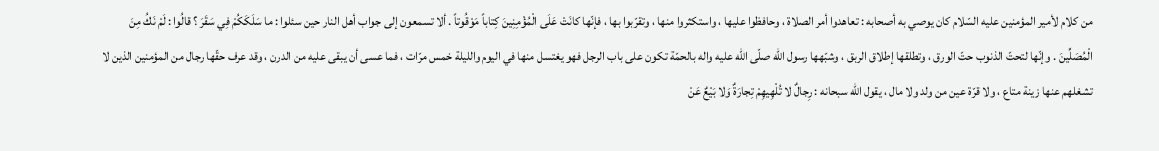من كلام لأمير المؤمنين عليه السّلام كان يوصي به أصحابه : تعاهدوا أمر الصلاة ، وحافظوا عليها ، واستكثروا منها ، وتقرّبوا بها ، فإنّها كانَتْ عَلَى الْمُؤْمِنِينَ كِتاباً مَوْقُوتاً . ألا تسمعون إلى جواب أهل النار حين سئلوا : ما سَلَكَكُمْ فِي سَقَرَ ؟ قالُوا : لَمْ نَكُ مِنَ الْمُصَلِّينَ . وإنّها لتحتّ الذنوب حتّ الورق ، وتطلقها إطلاق الربق ، وشبّهها رسول اللّه صلّى اللّه عليه واله بالحمّة تكون على باب الرجل فهو يغتسل منها في اليوم والليلة خمس مرّات ، فما عسى أن يبقى عليه من الدرن ، وقد عرف حقّها رجال من المؤمنين الذين لا تشغلهم عنها زينة متاع ، ولا قرّة عين من ولد ولا مال ، يقول اللّه سبحانه : رِجالٌ لا تُلْهِيهِمْ تِجارَةٌ وَلا بَيْعٌ عَنْ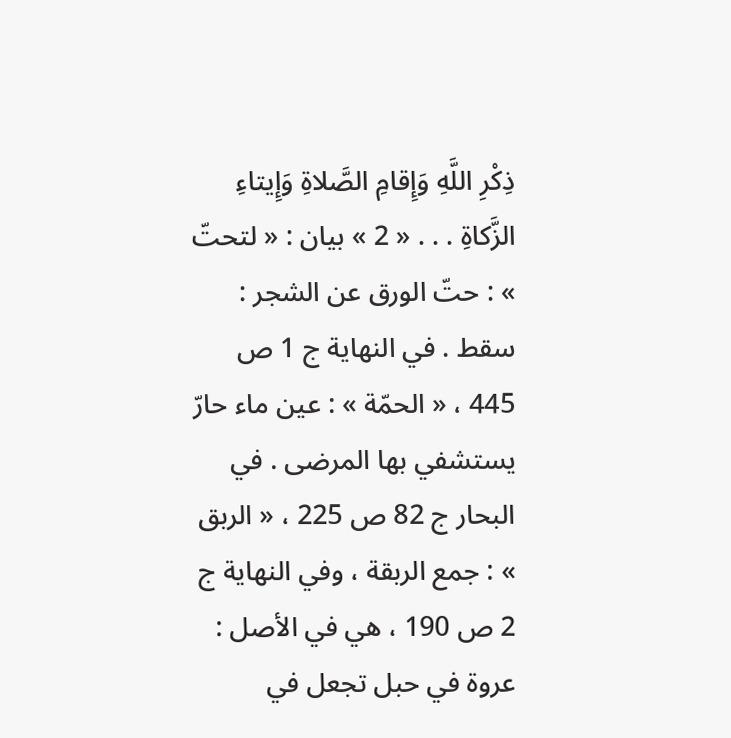ذِكْرِ اللَّهِ وَإِقامِ الصَّلاةِ وَإِيتاءِ الزَّكاةِ . . . « 2 » بيان : « لتحتّ » : حتّ الورق عن الشجر : سقط . في النهاية ج 1 ص 445 ، « الحمّة » : عين ماء حارّ يستشفي بها المرضى . في البحار ج 82 ص 225 ، « الربق » : جمع الربقة ، وفي النهاية ج 2 ص 190 ، هي في الأصل : عروة في حبل تجعل في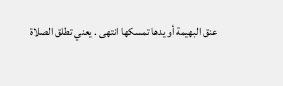عنق البهيمة أو يدها تمسكها انتهى . يعني تطلق الصلاة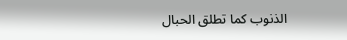الذنوب كما تطلق الحبال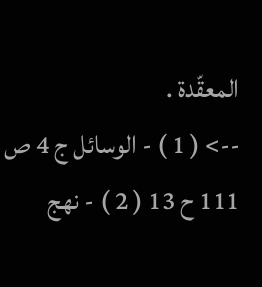المعقّدة .
--> ( 1 ) - الوسائل ج 4 ص 111 ح 13 ( 2 ) - نهج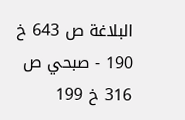البلاغة ص 643 خ 190 - صبحي ص 316 خ 199